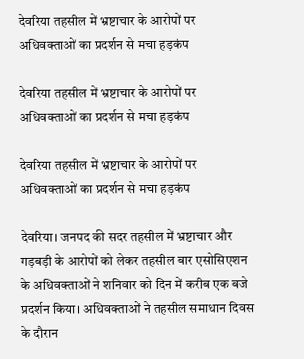देवरिया तहसील में भ्रष्टाचार के आरोपों पर अधिवक्ताओं का प्रदर्शन से मचा हड़कंप

देवरिया तहसील में भ्रष्टाचार के आरोपों पर अधिवक्ताओं का प्रदर्शन से मचा हड़कंप

देवरिया तहसील में भ्रष्टाचार के आरोपों पर अधिवक्ताओं का प्रदर्शन से मचा हड़कंप

देवरिया। जनपद की सदर तहसील में भ्रष्टाचार और गड़बड़ी के आरोपों को लेकर तहसील बार एसोसिएशन के अधिवक्ताओं ने शनिवार को दिन में करीब एक बजे प्रदर्शन किया। अधिवक्ताओं ने तहसील समाधान दिवस के दौरान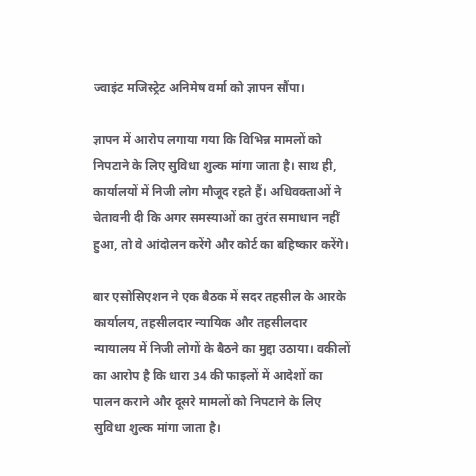ज्वाइंट मजिस्ट्रेट अनिमेष वर्मा को ज्ञापन सौंपा।

ज्ञापन में आरोप लगाया गया कि विभिन्न मामलों को निपटाने के लिए सुविधा शुल्क मांगा जाता है। साथ ही, कार्यालयों में निजी लोग मौजूद रहते हैं। अधिवक्ताओं ने चेतावनी दी कि अगर समस्याओं का तुरंत समाधान नहीं हुआ, तो वे आंदोलन करेंगे और कोर्ट का बहिष्कार करेंगे।

बार एसोसिएशन ने एक बैठक में सदर तहसील के आरके कार्यालय, तहसीलदार न्यायिक और तहसीलदार न्यायालय में निजी लोगों के बैठने का मुद्दा उठाया। वकीलों का आरोप है कि धारा 34 की फाइलों में आदेशों का पालन कराने और दूसरे मामलों को निपटाने के लिए सुविधा शुल्क मांगा जाता है।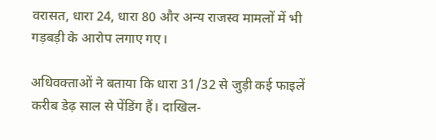वरासत, धारा 24, धारा 80 और अन्य राजस्व मामलों में भी गड़बड़ी के आरोप लगाए गए।

अधिवक्ताओं ने बताया कि धारा 31/32 से जुड़ी कई फाइलें करीब डेढ़ साल से पेंडिंग हैं। दाखिल-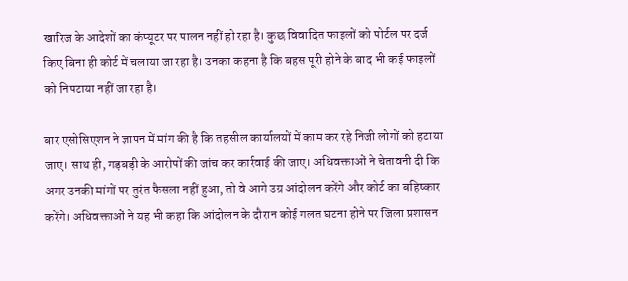खारिज के आदेशों का कंप्यूटर पर पालन नहीं हो रहा है। कुछ विवादित फाइलों को पोर्टल पर दर्ज किए बिना ही कोर्ट में चलाया जा रहा है। उनका कहना है कि बहस पूरी होने के बाद भी कई फाइलों को निपटाया नहीं जा रहा है।

बार एसोसिएशन ने ज्ञापन में मांग की है कि तहसील कार्यालयों में काम कर रहे निजी लोगों को हटाया जाए। साथ ही, गड़बड़ी के आरोपों की जांच कर कार्रवाई की जाए। अधिवक्ताओं ने चेतावनी दी कि अगर उनकी मांगों पर तुरंत फैसला नहीं हुआ, तो वे आगे उग्र आंदोलन करेंगे और कोर्ट का बहिष्कार करेंगे। अधिवक्ताओं ने यह भी कहा कि आंदोलन के दौरान कोई गलत घटना होने पर जिला प्रशासन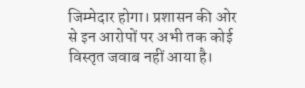जिम्मेदार होगा। प्रशासन की ओर से इन आरोपों पर अभी तक कोई विस्तृत जवाब नहीं आया है।